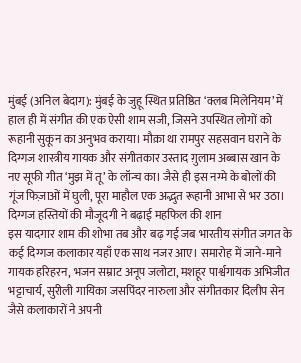मुंबई (अनिल बेदाग): मुंबई के जुहू स्थित प्रतिष्ठित ‘क्लब मिलेनियम’ में हाल ही में संगीत की एक ऐसी शाम सजी, जिसने उपस्थित लोगों को रूहानी सुकून का अनुभव कराया। मौक़ा था रामपुर सहसवान घराने के दिग्गज शास्त्रीय गायक और संगीतकार उस्ताद ग़ुलाम अब्बास खान के नए सूफी गीत ‘मुझ में तू’ के लॉन्च का। जैसे ही इस नग्मे के बोलों की गूंज फिज़ाओं में घुली, पूरा माहौल एक अद्भुत रूहानी आभा से भर उठा।
दिग्गज हस्तियों की मौजूदगी ने बढ़ाई महफिल की शान
इस यादगार शाम की शोभा तब और बढ़ गई जब भारतीय संगीत जगत के कई दिग्गज कलाकार यहाँ एक साथ नजर आए। समारोह में जाने-माने गायक हरिहरन, भजन सम्राट अनूप जलोटा, मशहूर पार्श्वगायक अभिजीत भट्टाचार्य, सुरीली गायिका जसपिंदर नारुला और संगीतकार दिलीप सेन जैसे कलाकारों ने अपनी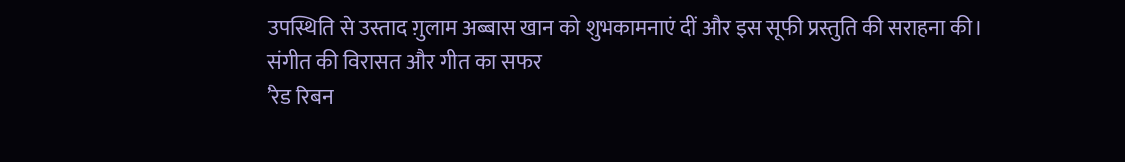उपस्थिति से उस्ताद ग़ुलाम अब्बास खान को शुभकामनाएं दीं और इस सूफी प्रस्तुति की सराहना की।
संगीत की विरासत और गीत का सफर
’रेड रिबन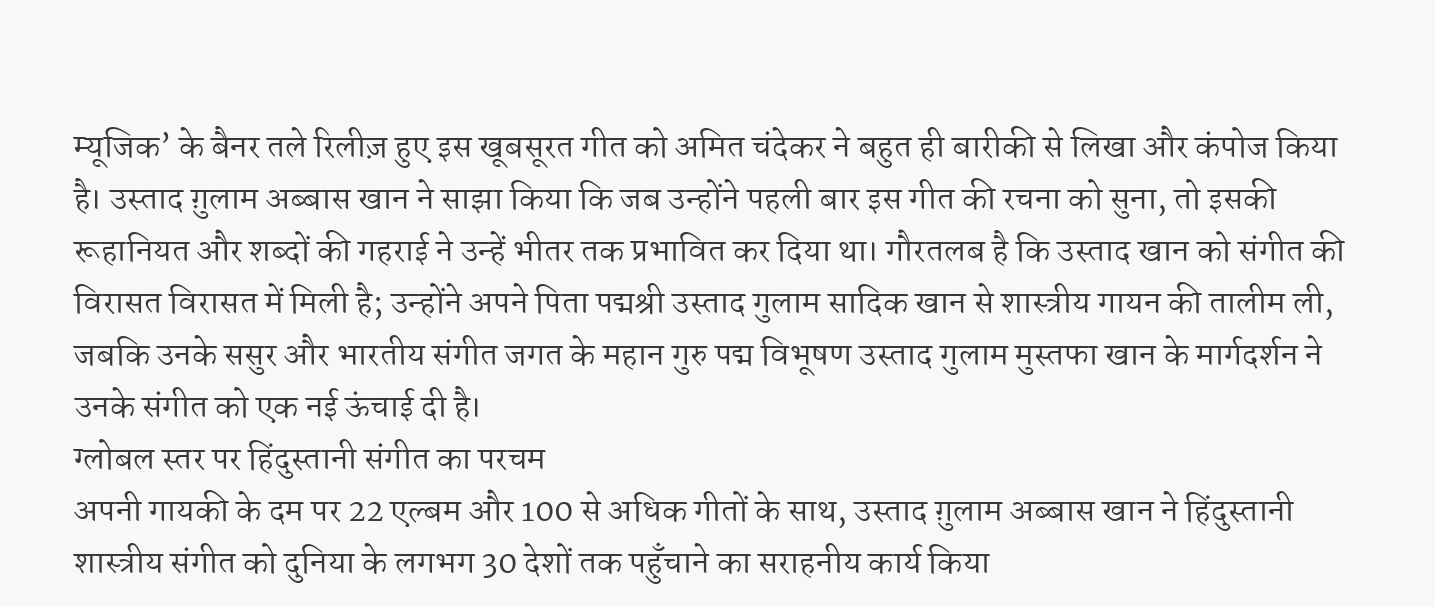म्यूजिक’ के बैनर तले रिलीज़ हुए इस खूबसूरत गीत को अमित चंदेकर ने बहुत ही बारीकी से लिखा और कंपोज किया है। उस्ताद ग़ुलाम अब्बास खान ने साझा किया कि जब उन्होंने पहली बार इस गीत की रचना को सुना, तो इसकी रूहानियत और शब्दों की गहराई ने उन्हें भीतर तक प्रभावित कर दिया था। गौरतलब है कि उस्ताद खान को संगीत की विरासत विरासत में मिली है; उन्होंने अपने पिता पद्मश्री उस्ताद गुलाम सादिक खान से शास्त्रीय गायन की तालीम ली, जबकि उनके ससुर और भारतीय संगीत जगत के महान गुरु पद्म विभूषण उस्ताद गुलाम मुस्तफा खान के मार्गदर्शन ने उनके संगीत को एक नई ऊंचाई दी है।
ग्लोबल स्तर पर हिंदुस्तानी संगीत का परचम
अपनी गायकी के दम पर 22 एल्बम और 100 से अधिक गीतों के साथ, उस्ताद ग़ुलाम अब्बास खान ने हिंदुस्तानी शास्त्रीय संगीत को दुनिया के लगभग 30 देशों तक पहुँचाने का सराहनीय कार्य किया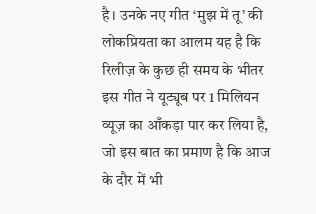है। उनके नए गीत ‘मुझ में तू’ की लोकप्रियता का आलम यह है कि रिलीज़ के कुछ ही समय के भीतर इस गीत ने यूट्यूब पर 1 मिलियन व्यूज़ का आँकड़ा पार कर लिया है, जो इस बात का प्रमाण है कि आज के दौर में भी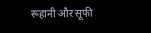रूहानी और सूफी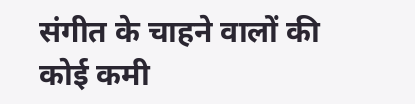संगीत के चाहने वालों की कोई कमी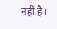नहीं है।